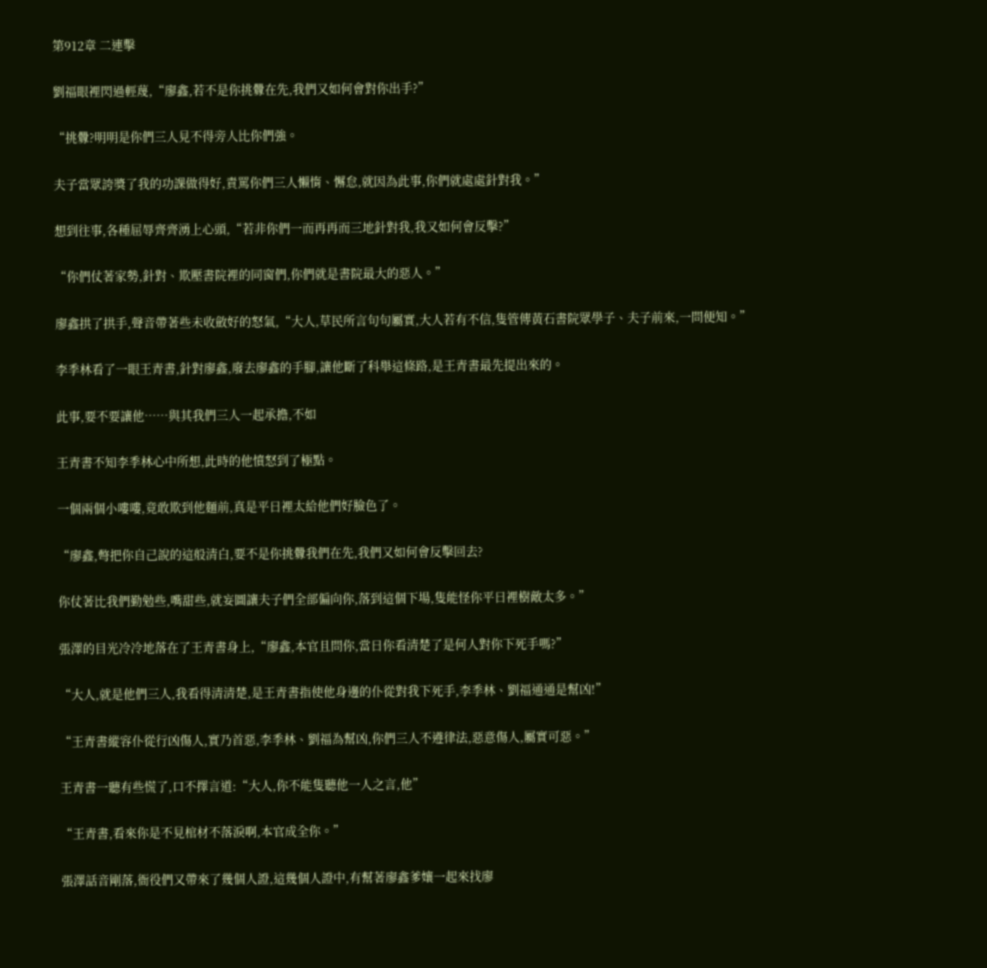第912章 二連擊

劉福眼裡閃過輕蔑,“廖鑫,若不是你挑釁在先,我們又如何會對你出手?”

“挑釁?明明是你們三人見不得旁人比你們強。

夫子當眾誇獎了我的功課做得好,責罵你們三人懶惰、懈怠,就因為此事,你們就處處針對我。”

想到往事,各種屈辱齊齊湧上心頭,“若非你們一而再再而三地針對我,我又如何會反擊?”

“你們仗著家勢,針對、欺壓書院裡的同窗們,你們就是書院最大的惡人。”

廖鑫拱了拱手,聲音帶著些未收斂好的怒氣,“大人,草民所言句句屬實,大人若有不信,隻管傳黃石書院眾學子、夫子前來,一問便知。”

李季林看了一眼王青書,針對廖鑫,廢去廖鑫的手腳,讓他斷了科舉這條路,是王青書最先提出來的。

此事,要不要讓他……與其我們三人一起承擔,不如

王青書不知李季林心中所想,此時的他憤怒到了極點。

一個兩個小嘍嘍,竟敢欺到他麵前,真是平日裡太給他們好臉色了。

“廖鑫,彆把你自己說的這般清白,要不是你挑釁我們在先,我們又如何會反擊回去?

你仗著比我們勤勉些,嘴甜些,就妄圖讓夫子們全部偏向你,落到這個下場,隻能怪你平日裡樹敵太多。”

張澤的目光冷冷地落在了王青書身上,“廖鑫,本官且問你,當日你看清楚了是何人對你下死手嗎?”

“大人,就是他們三人,我看得清清楚,是王青書指使他身邊的仆從對我下死手,李季林、劉福通通是幫凶!”

“王青書縱容仆從行凶傷人,實乃首惡,李季林、劉福為幫凶,你們三人不遵律法,惡意傷人,屬實可惡。”

王青書一聽有些慌了,口不擇言道:“大人,你不能隻聽他一人之言,他”

“王青書,看來你是不見棺材不落淚啊,本官成全你。”

張澤話音剛落,衙役們又帶來了幾個人證,這幾個人證中,有幫著廖鑫爹孃一起來找廖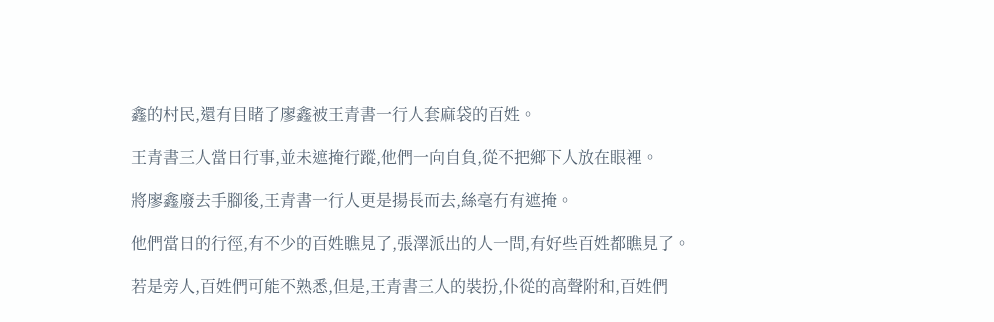鑫的村民,還有目睹了廖鑫被王青書一行人套麻袋的百姓。

王青書三人當日行事,並未遮掩行蹤,他們一向自負,從不把鄉下人放在眼裡。

將廖鑫廢去手腳後,王青書一行人更是揚長而去,絲毫冇有遮掩。

他們當日的行徑,有不少的百姓瞧見了,張澤派出的人一問,有好些百姓都瞧見了。

若是旁人,百姓們可能不熟悉,但是,王青書三人的裝扮,仆從的高聲附和,百姓們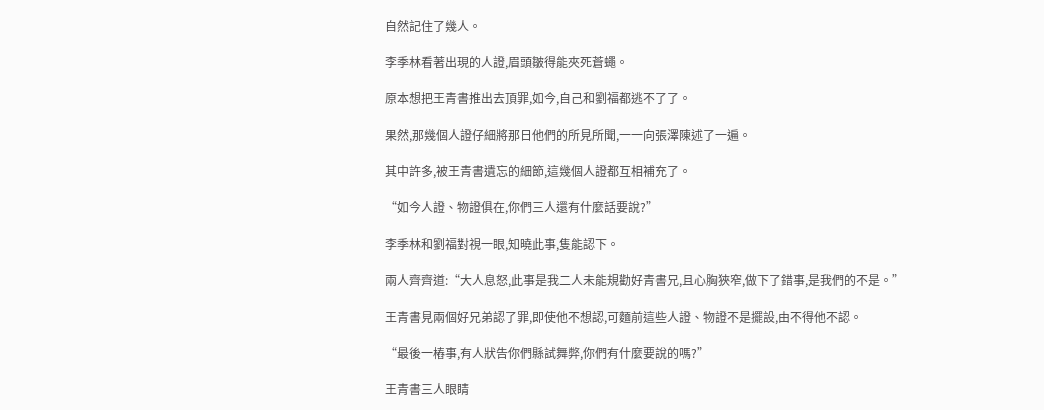自然記住了幾人。

李季林看著出現的人證,眉頭皺得能夾死蒼蠅。

原本想把王青書推出去頂罪,如今,自己和劉福都逃不了了。

果然,那幾個人證仔細將那日他們的所見所聞,一一向張澤陳述了一遍。

其中許多,被王青書遺忘的細節,這幾個人證都互相補充了。

“如今人證、物證俱在,你們三人還有什麼話要說?”

李季林和劉福對視一眼,知曉此事,隻能認下。

兩人齊齊道:“大人息怒,此事是我二人未能規勸好青書兄,且心胸狹窄,做下了錯事,是我們的不是。”

王青書見兩個好兄弟認了罪,即使他不想認,可麵前這些人證、物證不是擺設,由不得他不認。

“最後一樁事,有人狀告你們縣試舞弊,你們有什麼要說的嗎?”

王青書三人眼睛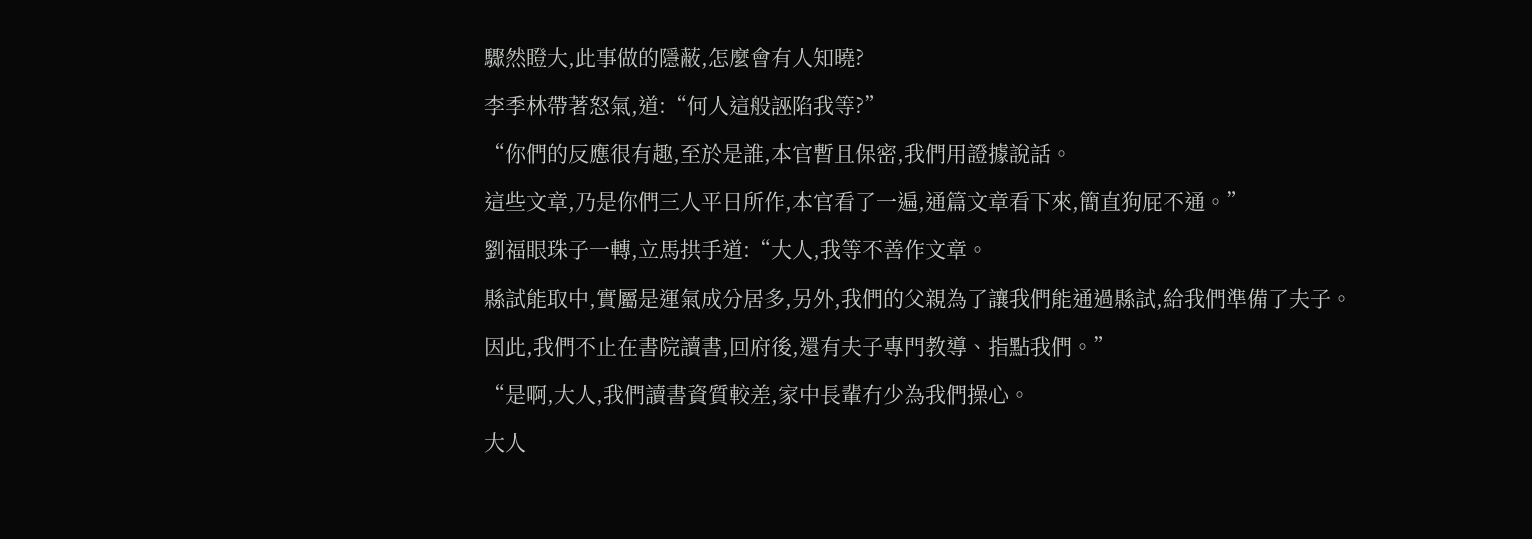驟然瞪大,此事做的隱蔽,怎麼會有人知曉?

李季林帶著怒氣,道:“何人這般誣陷我等?”

“你們的反應很有趣,至於是誰,本官暫且保密,我們用證據說話。

這些文章,乃是你們三人平日所作,本官看了一遍,通篇文章看下來,簡直狗屁不通。”

劉福眼珠子一轉,立馬拱手道:“大人,我等不善作文章。

縣試能取中,實屬是運氣成分居多,另外,我們的父親為了讓我們能通過縣試,給我們準備了夫子。

因此,我們不止在書院讀書,回府後,還有夫子專門教導、指點我們。”

“是啊,大人,我們讀書資質較差,家中長輩冇少為我們操心。

大人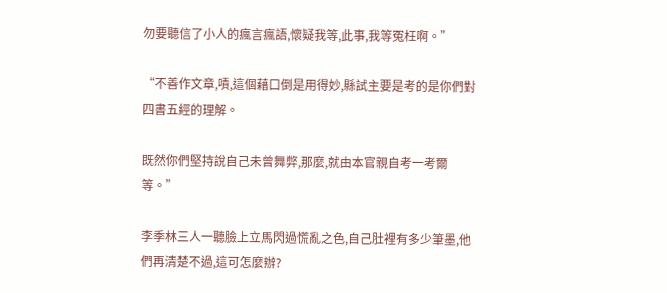勿要聽信了小人的瘋言瘋語,懷疑我等,此事,我等冤枉啊。”

“不善作文章,嘖,這個藉口倒是用得妙,縣試主要是考的是你們對四書五經的理解。

既然你們堅持說自己未曾舞弊,那麼,就由本官親自考一考爾等。”

李季林三人一聽臉上立馬閃過慌亂之色,自己肚裡有多少筆墨,他們再清楚不過,這可怎麼辦?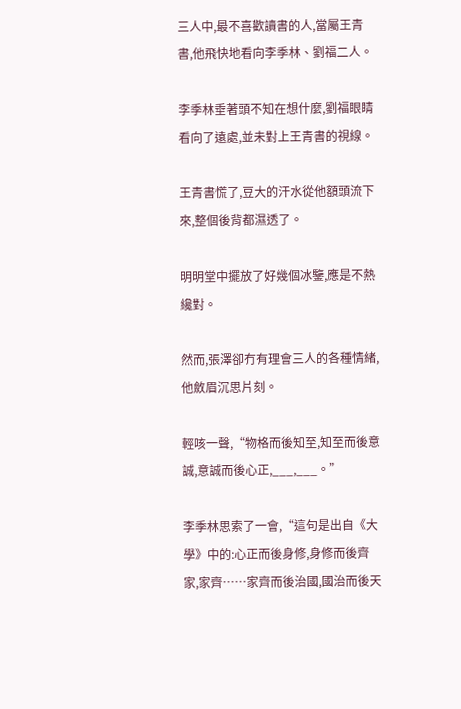三人中,最不喜歡讀書的人,當屬王青書,他飛快地看向李季林、劉福二人。

李季林垂著頭不知在想什麼,劉福眼睛看向了遠處,並未對上王青書的視線。

王青書慌了,豆大的汗水從他額頭流下來,整個後背都濕透了。

明明堂中擺放了好幾個冰鑒,應是不熱纔對。

然而,張澤卻冇有理會三人的各種情緒,他斂眉沉思片刻。

輕咳一聲,“物格而後知至,知至而後意誠,意誠而後心正,___,___。”

李季林思索了一會,“這句是出自《大學》中的:心正而後身修,身修而後齊家,家齊……家齊而後治國,國治而後天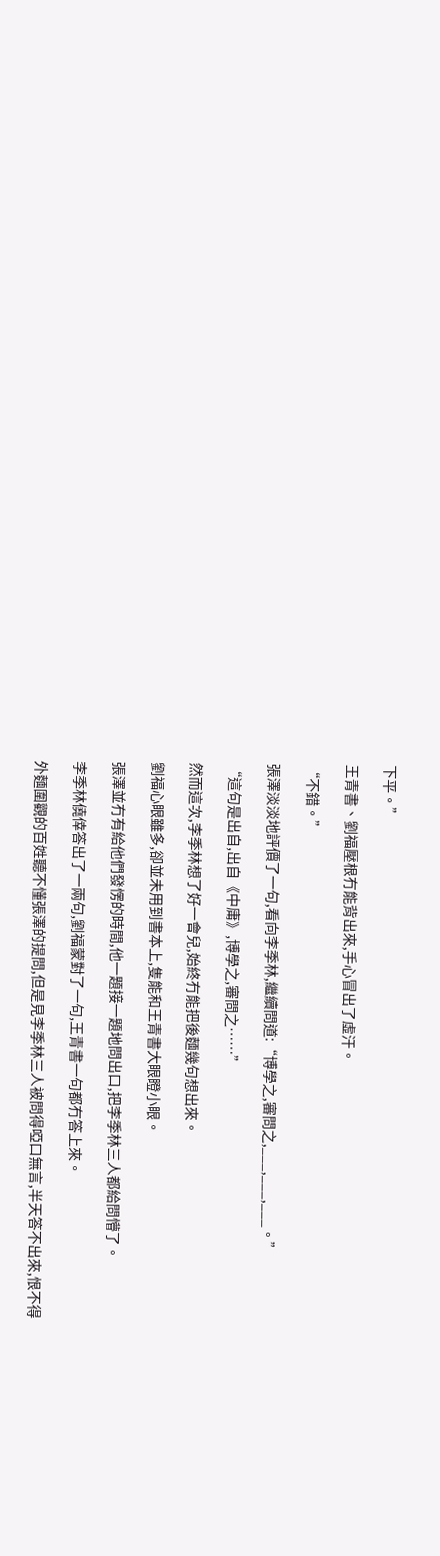下平。”

王青書、劉福壓根冇能背出來,手心冒出了虛汗。

“不錯。”

張澤淡淡地評價了一句,看向李季林,繼續問道:“博學之,審問之,___,___,___。”

“這句是出自,出自《中庸》,博學之,審問之……”

然而這次,李季林想了好一會兒,始終冇能把後麵幾句想出來。

劉福心眼雖多,卻並未用到書本上,隻能和王青書大眼瞪小眼。

張澤並冇有給他們發愣的時間,他一題接一題地問出口,把李季林三人都給問懵了。

李季林僥倖答出了一兩句,劉福蒙對了一句,王青書一句都冇答上來。

外麵圍觀的百姓聽不懂張澤的提問,但是見李季林三人被問得啞口無言,半天答不出來,恨不得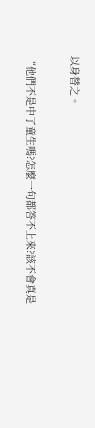以身替之。

“他們不是中了童生嗎?怎麼一句都答不上來?該不會真是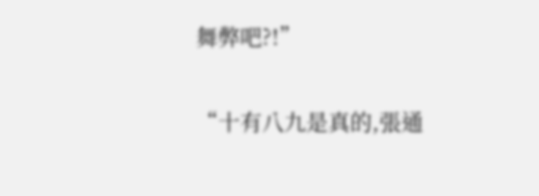舞弊吧?!”

“十有八九是真的,張通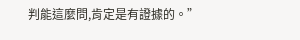判能這麼問,肯定是有證據的。”